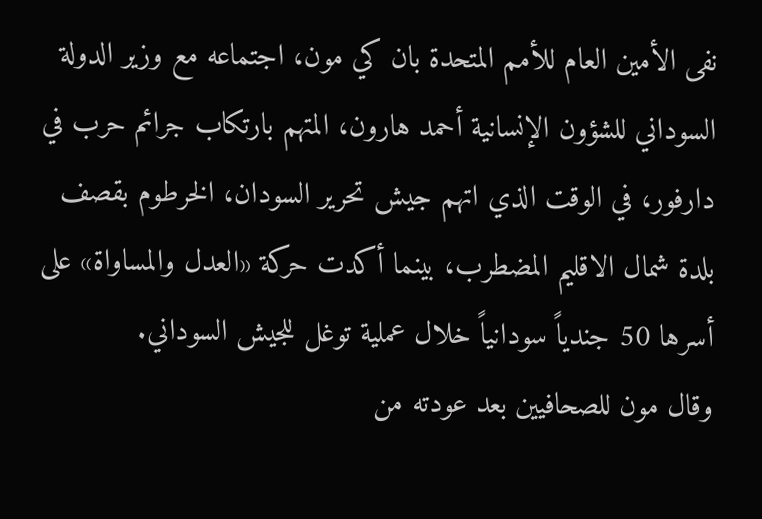نفى الأمين العام للأمم المتحدة بان كي مون، اجتماعه مع وزير الدولة السوداني للشؤون الإنسانية أحمد هارون، المتهم بارتكاب جرائم حرب في دارفور، في الوقت الذي اتهم جيش تحرير السودان، الخرطوم بقصف بلدة شمال الاقليم المضطرب، بينما أكدت حركة «العدل والمساواة» على أسرها 50 جندياً سودانياً خلال عملية توغل للجيش السوداني.
وقال مون للصحافيين بعد عودته من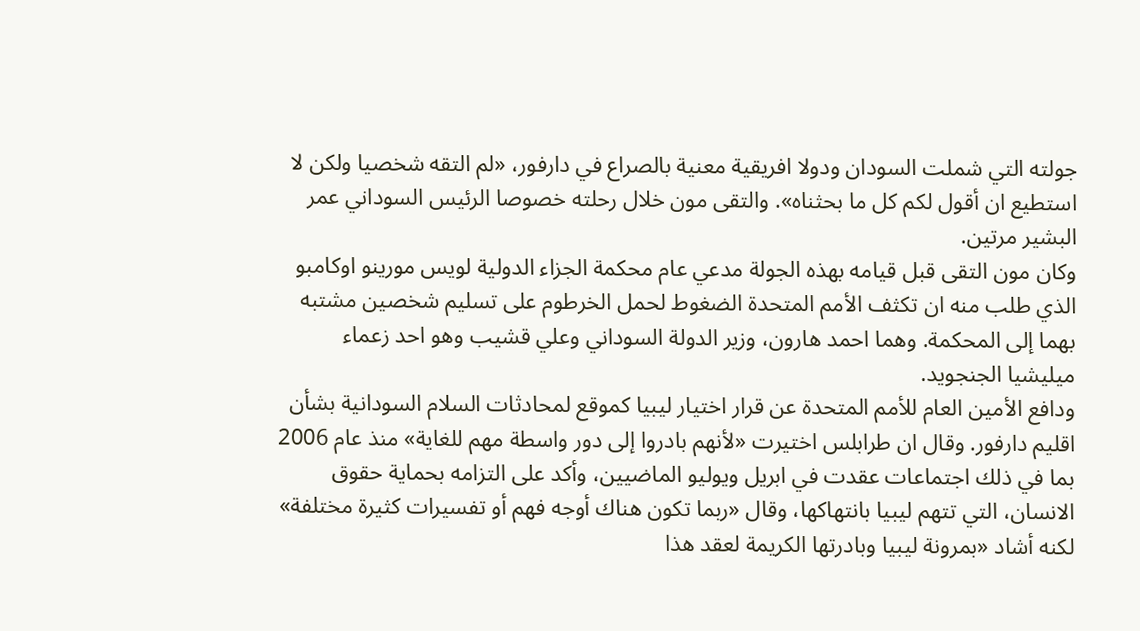جولته التي شملت السودان ودولا افريقية معنية بالصراع في دارفور، «لم التقه شخصيا ولكن لا استطيع ان أقول لكم كل ما بحثناه». والتقى مون خلال رحلته خصوصا الرئيس السوداني عمر البشير مرتين.
وكان مون التقى قبل قيامه بهذه الجولة مدعي عام محكمة الجزاء الدولية لويس مورينو اوكامبو الذي طلب منه ان تكثف الأمم المتحدة الضغوط لحمل الخرطوم على تسليم شخصين مشتبه بهما إلى المحكمة. وهما احمد هارون، وزير الدولة السوداني وعلي قشيب وهو احد زعماء ميليشيا الجنجويد.
ودافع الأمين العام للأمم المتحدة عن قرار اختيار ليبيا كموقع لمحادثات السلام السودانية بشأن اقليم دارفور. وقال ان طرابلس اختيرت «لأنهم بادروا إلى دور واسطة مهم للغاية» منذ عام 2006 بما في ذلك اجتماعات عقدت في ابريل ويوليو الماضيين، وأكد على التزامه بحماية حقوق الانسان، التي تتهم ليبيا بانتهاكها، وقال «ربما تكون هناك أوجه فهم أو تفسيرات كثيرة مختلفة» لكنه أشاد «بمرونة ليبيا وبادرتها الكريمة لعقد هذا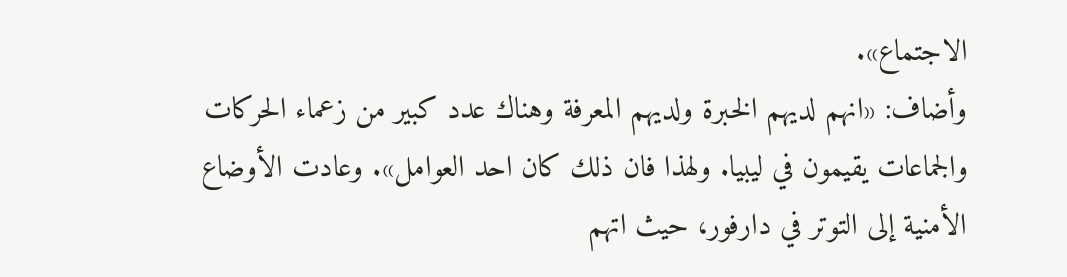الاجتماع».
وأضاف: «انهم لديهم الخبرة ولديهم المعرفة وهناك عدد كبير من زعماء الحركات والجماعات يقيمون في ليبيا. ولهذا فان ذلك كان احد العوامل». وعادت الأوضاع الأمنية إلى التوتر في دارفور، حيث اتهم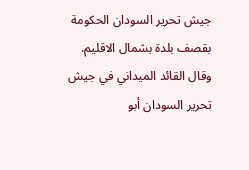جيش تحرير السودان الحكومة بقصف بلدة بشمال الاقليم.
وقال القائد الميداني في جيش تحرير السودان أبو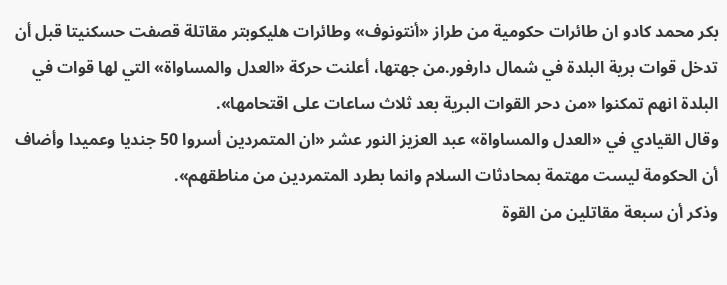بكر محمد كادو ان طائرات حكومية من طراز «أنتونوف» وطائرات هليكوبتر مقاتلة قصفت حسكنيتا قبل أن تدخل قوات برية البلدة في شمال دارفور.من جهتها، أعلنت حركة «العدل والمساواة» التي لها قوات في البلدة انهم تمكنوا «من دحر القوات البرية بعد ثلاث ساعات على اقتحامها».
وقال القيادي في «العدل والمساواة» عبد العزيز النور عشر «ان المتمردين أسروا 50 جنديا وعميدا وأضاف أن الحكومة ليست مهتمة بمحادثات السلام وانما بطرد المتمردين من مناطقهم».
وذكر أن سبعة مقاتلين من القوة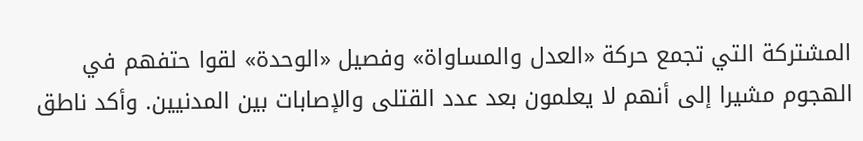المشتركة التي تجمع حركة «العدل والمساواة» وفصيل «الوحدة» لقوا حتفهم في الهجوم مشيرا إلى أنهم لا يعلمون بعد عدد القتلى والإصابات بين المدنيين. وأكد ناطق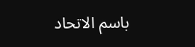باسم الاتحاد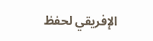الإفريقي لحفظ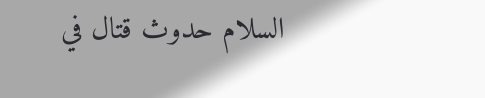السلام حدوث قتال في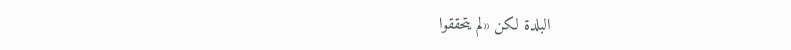البلدة لكن «لم يتحققوا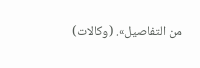من التفاصيل». (وكالات)